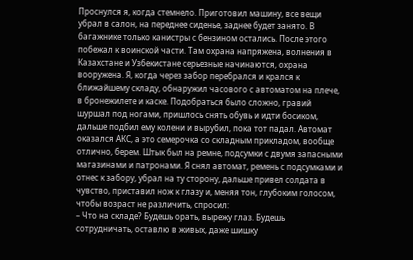Проснулся я, когда стемнело. Приготовил машину, все вещи убрал в салон, на переднее сиденье, заднее будет занято. В багажнике только канистры с бензином остались. После этого побежал к воинской части. Там охрана напряжена, волнения в Казахстане и Узбекистане серьезные начинаются, охрана вооружена. Я, когда через забор перебрался и крался к ближайшему складу, обнаружил часового с автоматом на плече, в бронежилете и каске. Подобраться было сложно, гравий шуршал под ногами, пришлось снять обувь и идти босиком, дальше подбил ему колени и вырубил, пока тот падал. Автомат оказался АКС, а это семерочка со складным прикладом, вообще отлично, берем. Штык был на ремне, подсумки с двумя запасными магазинами и патронами. Я снял автомат, ремень с подсумками и отнес к забору, убрал на ту сторону, дальше привел солдата в чувство, приставил нож к глазу и, меняя тон, глубоким голосом, чтобы возраст не различить, спросил:
– Что на складе? Будешь орать, вырежу глаз. Будешь сотрудничать, оставлю в живых, даже шишку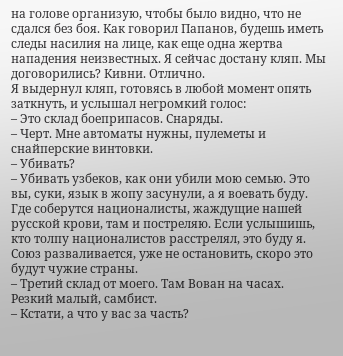на голове организую, чтобы было видно, что не сдался без боя. Как говорил Папанов, будешь иметь следы насилия на лице, как еще одна жертва нападения неизвестных. Я сейчас достану кляп. Мы договорились? Кивни. Отлично.
Я выдернул кляп, готовясь в любой момент опять заткнуть, и услышал негромкий голос:
– Это склад боеприпасов. Снаряды.
– Черт. Мне автоматы нужны, пулеметы и снайперские винтовки.
– Убивать?
– Убивать узбеков, как они убили мою семью. Это вы, суки, язык в жопу засунули, а я воевать буду. Где соберутся националисты, жаждущие нашей русской крови, там и постреляю. Если услышишь, кто толпу националистов расстрелял, это буду я. Союз разваливается, уже не остановить, скоро это будут чужие страны.
– Третий склад от моего. Там Вован на часах. Резкий малый, самбист.
– Кстати, а что у вас за часть?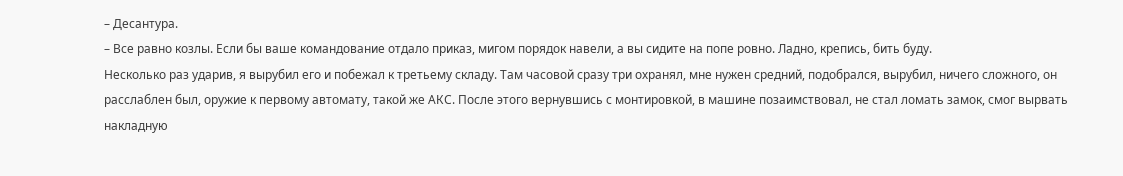– Десантура.
– Все равно козлы. Если бы ваше командование отдало приказ, мигом порядок навели, а вы сидите на попе ровно. Ладно, крепись, бить буду.
Несколько раз ударив, я вырубил его и побежал к третьему складу. Там часовой сразу три охранял, мне нужен средний, подобрался, вырубил, ничего сложного, он расслаблен был, оружие к первому автомату, такой же АКС. После этого вернувшись с монтировкой, в машине позаимствовал, не стал ломать замок, смог вырвать накладную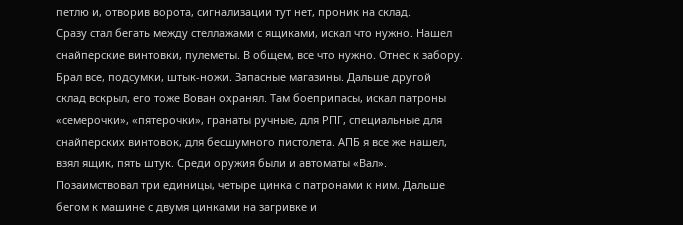петлю и, отворив ворота, сигнализации тут нет, проник на склад.
Сразу стал бегать между стеллажами с ящиками, искал что нужно. Нашел снайперские винтовки, пулеметы. В общем, все что нужно. Отнес к забору. Брал все, подсумки, штык-ножи. Запасные магазины. Дальше другой склад вскрыл, его тоже Вован охранял. Там боеприпасы, искал патроны «семерочки», «пятерочки», гранаты ручные, для РПГ, специальные для снайперских винтовок, для бесшумного пистолета. АПБ я все же нашел, взял ящик, пять штук. Среди оружия были и автоматы «Вал». Позаимствовал три единицы, четыре цинка с патронами к ним. Дальше бегом к машине с двумя цинками на загривке и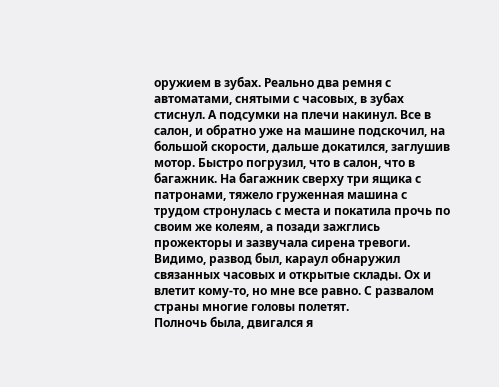оружием в зубах. Реально два ремня с автоматами, снятыми с часовых, в зубах стиснул. А подсумки на плечи накинул. Все в салон, и обратно уже на машине подскочил, на большой скорости, дальше докатился, заглушив мотор. Быстро погрузил, что в салон, что в багажник. На багажник сверху три ящика с патронами, тяжело груженная машина с трудом стронулась с места и покатила прочь по своим же колеям, а позади зажглись прожекторы и зазвучала сирена тревоги. Видимо, развод был, караул обнаружил связанных часовых и открытые склады. Ох и влетит кому-то, но мне все равно. С развалом страны многие головы полетят.
Полночь была, двигался я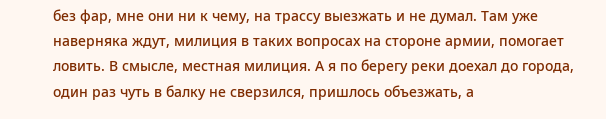без фар, мне они ни к чему, на трассу выезжать и не думал. Там уже наверняка ждут, милиция в таких вопросах на стороне армии, помогает ловить. В смысле, местная милиция. А я по берегу реки доехал до города, один раз чуть в балку не сверзился, пришлось объезжать, а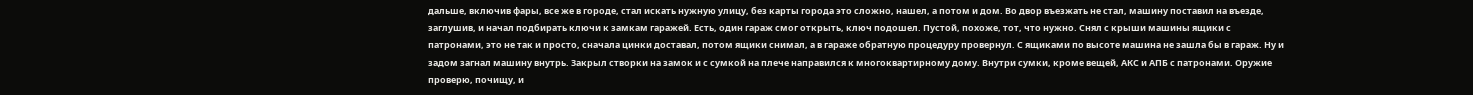дальше, включив фары, все же в городе, стал искать нужную улицу, без карты города это сложно, нашел, а потом и дом. Во двор въезжать не стал, машину поставил на въезде, заглушив, и начал подбирать ключи к замкам гаражей. Есть, один гараж смог открыть, ключ подошел. Пустой, похоже, тот, что нужно. Снял с крыши машины ящики с патронами, это не так и просто, сначала цинки доставал, потом ящики снимал, а в гараже обратную процедуру провернул. С ящиками по высоте машина не зашла бы в гараж. Ну и задом загнал машину внутрь. Закрыл створки на замок и с сумкой на плече направился к многоквартирному дому. Внутри сумки, кроме вещей, АКС и АПБ с патронами. Оружие проверю, почищу, и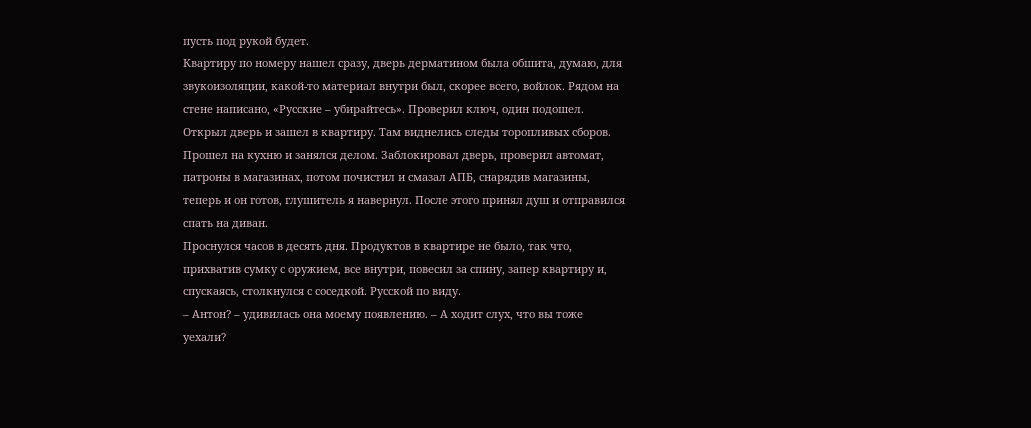пусть под рукой будет.
Квартиру по номеру нашел сразу, дверь дерматином была обшита, думаю, для звукоизоляции, какой-то материал внутри был, скорее всего, войлок. Рядом на стене написано, «Русские – убирайтесь». Проверил ключ, один подошел. Открыл дверь и зашел в квартиру. Там виднелись следы торопливых сборов. Прошел на кухню и занялся делом. Заблокировал дверь, проверил автомат, патроны в магазинах, потом почистил и смазал АПБ, снарядив магазины, теперь и он готов, глушитель я навернул. После этого принял душ и отправился спать на диван.
Проснулся часов в десять дня. Продуктов в квартире не было, так что, прихватив сумку с оружием, все внутри, повесил за спину, запер квартиру и, спускаясь, столкнулся с соседкой. Русской по виду.
– Антон? – удивилась она моему появлению. – А ходит слух, что вы тоже уехали?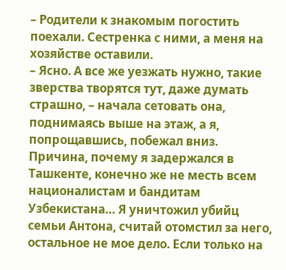– Родители к знакомым погостить поехали. Сестренка с ними, а меня на хозяйстве оставили.
– Ясно. А все же уезжать нужно, такие зверства творятся тут, даже думать страшно, – начала сетовать она, поднимаясь выше на этаж, а я, попрощавшись, побежал вниз.
Причина, почему я задержался в Ташкенте, конечно же не месть всем националистам и бандитам Узбекистана… Я уничтожил убийц семьи Антона, считай отомстил за него, остальное не мое дело. Если только на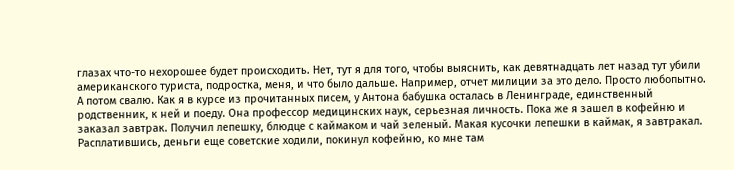глазах что-то нехорошее будет происходить. Нет, тут я для того, чтобы выяснить, как девятнадцать лет назад тут убили американского туриста, подростка, меня, и что было дальше. Например, отчет милиции за это дело. Просто любопытно. А потом свалю. Как я в курсе из прочитанных писем, у Антона бабушка осталась в Ленинграде, единственный родственник, к ней и поеду. Она профессор медицинских наук, серьезная личность. Пока же я зашел в кофейню и заказал завтрак. Получил лепешку, блюдце с каймаком и чай зеленый. Макая кусочки лепешки в каймак, я завтракал. Расплатившись, деньги еще советские ходили, покинул кофейню, ко мне там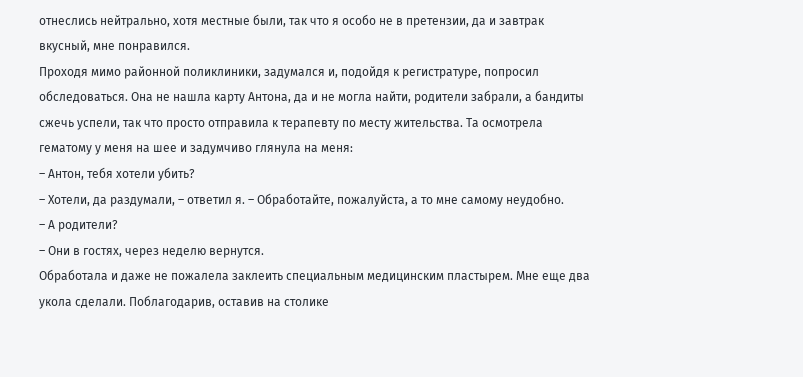отнеслись нейтрально, хотя местные были, так что я особо не в претензии, да и завтрак вкусный, мне понравился.
Проходя мимо районной поликлиники, задумался и, подойдя к регистратуре, попросил обследоваться. Она не нашла карту Антона, да и не могла найти, родители забрали, а бандиты сжечь успели, так что просто отправила к терапевту по месту жительства. Та осмотрела гематому у меня на шее и задумчиво глянула на меня:
– Антон, тебя хотели убить?
– Хотели, да раздумали, – ответил я. – Обработайте, пожалуйста, а то мне самому неудобно.
– А родители?
– Они в гостях, через неделю вернутся.
Обработала и даже не пожалела заклеить специальным медицинским пластырем. Мне еще два укола сделали. Поблагодарив, оставив на столике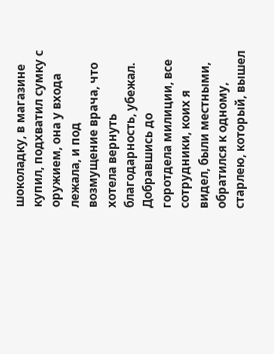шоколадку, в магазине купил, подхватил сумку с оружием, она у входа лежала, и под возмущение врача, что хотела вернуть благодарность, убежал. Добравшись до горотдела милиции, все сотрудники, коих я видел, были местными, обратился к одному, старлею, который, вышел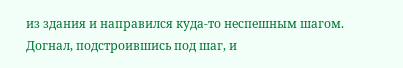из здания и направился куда-то неспешным шагом. Догнал, подстроившись под шаг, и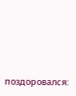поздоровался: